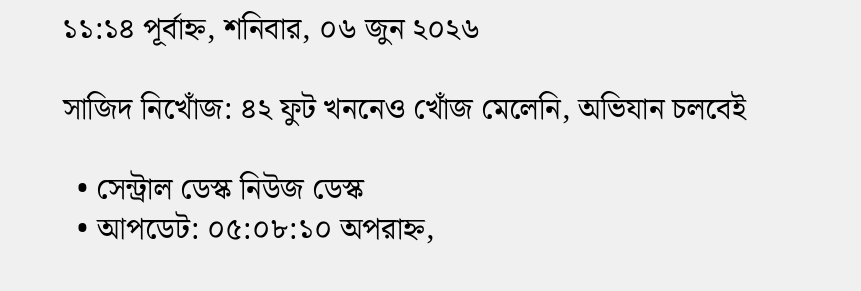১১:১৪ পূর্বাহ্ন, শনিবার, ০৬ জুন ২০২৬

সাজিদ নিখোঁজ: ৪২ ফুট খননেও খোঁজ মেলেনি, অভিযান চলবেই

  • সেন্ট্রাল ডেস্ক নিউজ ডেস্ক
  • আপডেট: ০৫:০৮:১০ অপরাহ্ন,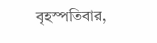বৃহস্পতিবার,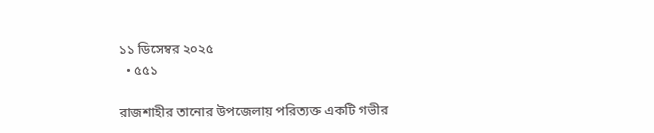১১ ডিসেম্বর ২০২৫
  • ৫৫১

রাজশাহীর তানোর উপজেলায় পরিত্যক্ত একটি গভীর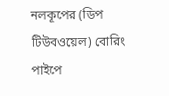নলকূপের (ডিপ টিউবওয়েল) বোরিং পাইপে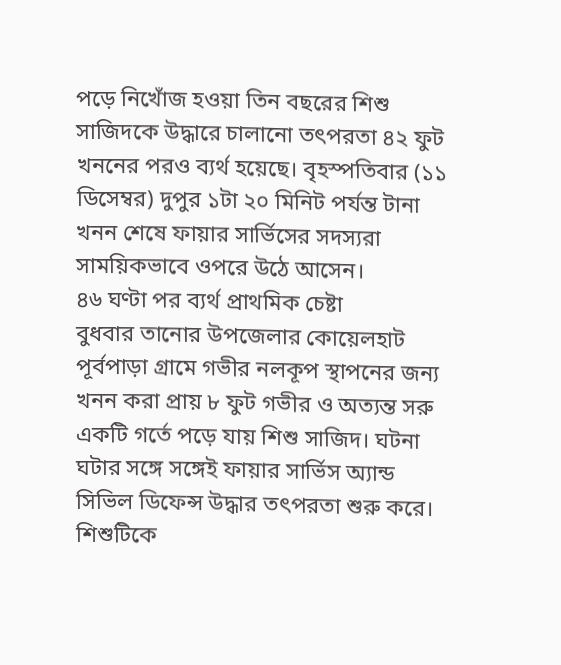পড়ে নিখোঁজ হওয়া তিন বছরের শিশু সাজিদকে উদ্ধারে চালানো তৎপরতা ৪২ ফুট খননের পরও ব্যর্থ হয়েছে। বৃহস্পতিবার (১১ ডিসেম্বর) দুপুর ১টা ২০ মিনিট পর্যন্ত টানা খনন শেষে ফায়ার সার্ভিসের সদস্যরা সাময়িকভাবে ওপরে উঠে আসেন।
৪৬ ঘণ্টা পর ব্যর্থ প্রাথমিক চেষ্টা
বুধবার তানোর উপজেলার কোয়েলহাট পূর্বপাড়া গ্রামে গভীর নলকূপ স্থাপনের জন্য খনন করা প্রায় ৮ ফুট গভীর ও অত্যন্ত সরু একটি গর্তে পড়ে যায় শিশু সাজিদ। ঘটনা ঘটার সঙ্গে সঙ্গেই ফায়ার সার্ভিস অ্যান্ড সিভিল ডিফেন্স উদ্ধার তৎপরতা শুরু করে।
শিশুটিকে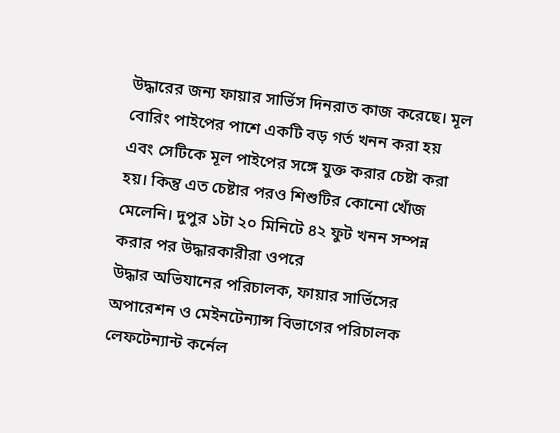উদ্ধারের জন্য ফায়ার সার্ভিস দিনরাত কাজ করেছে। মূল বোরিং পাইপের পাশে একটি বড় গর্ত খনন করা হয় এবং সেটিকে মূল পাইপের সঙ্গে যুক্ত করার চেষ্টা করা হয়। কিন্তু এত চেষ্টার পরও শিশুটির কোনো খোঁজ মেলেনি। দুপুর ১টা ২০ মিনিটে ৪২ ফুট খনন সম্পন্ন করার পর উদ্ধারকারীরা ওপরে
উদ্ধার অভিযানের পরিচালক, ফায়ার সার্ভিসের অপারেশন ও মেইনটেন্যান্স বিভাগের পরিচালক লেফটেন্যান্ট কর্নেল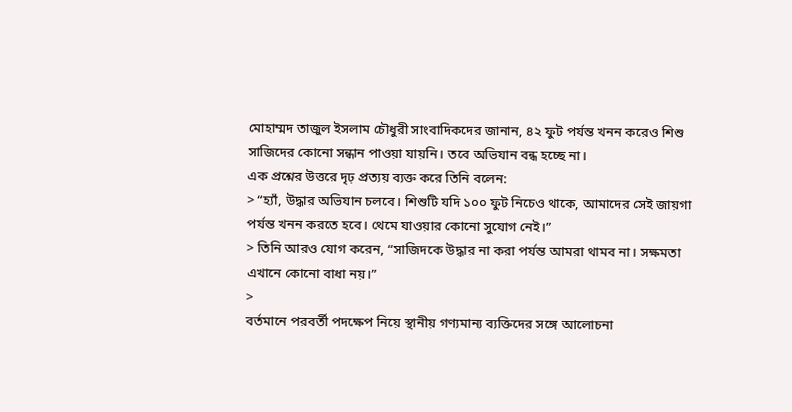মোহাম্মদ তাজুল ইসলাম চৌধুরী সাংবাদিকদের জানান, ৪২ ফুট পর্যন্ত খনন করেও শিশু সাজিদের কোনো সন্ধান পাওয়া যায়নি। তবে অভিযান বন্ধ হচ্ছে না।
এক প্রশ্নের উত্তরে দৃঢ় প্রত্যয় ব্যক্ত করে তিনি বলেন:
> “হ্যাঁ, উদ্ধার অভিযান চলবে। শিশুটি যদি ১০০ ফুট নিচেও থাকে, আমাদের সেই জায়গা পর্যন্ত খনন করতে হবে। থেমে যাওয়ার কোনো সুযোগ নেই।”
> তিনি আরও যোগ করেন, “সাজিদকে উদ্ধার না করা পর্যন্ত আমরা থামব না। সক্ষমতা এখানে কোনো বাধা নয়।”
>
বর্তমানে পরবর্তী পদক্ষেপ নিয়ে স্থানীয় গণ্যমান্য ব্যক্তিদের সঙ্গে আলোচনা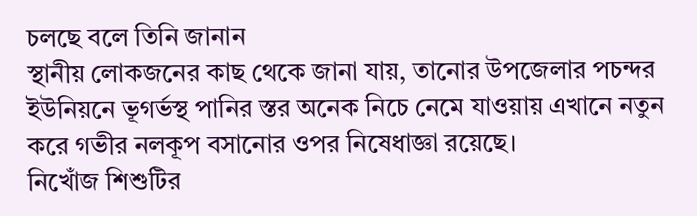চলছে বলে তিনি জানান
স্থানীয় লোকজনের কাছ থেকে জানা যায়, তানোর উপজেলার পচন্দর ইউনিয়নে ভূগর্ভস্থ পানির স্তর অনেক নিচে নেমে যাওয়ায় এখানে নতুন করে গভীর নলকূপ বসানোর ওপর নিষেধাজ্ঞা রয়েছে।
নিখোঁজ শিশুটির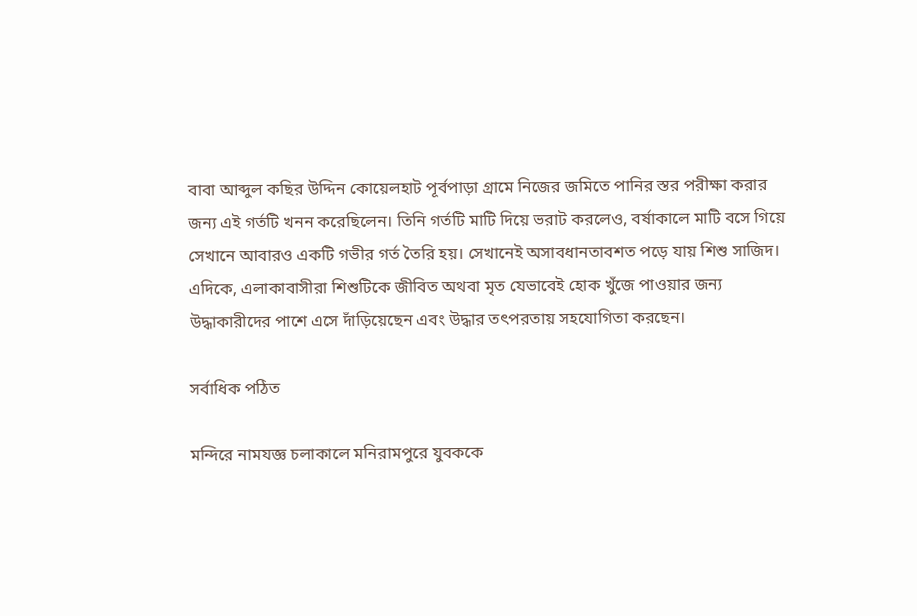বাবা আব্দুল কছির উদ্দিন কোয়েলহাট পূর্বপাড়া গ্রামে নিজের জমিতে পানির স্তর পরীক্ষা করার জন্য এই গর্তটি খনন করেছিলেন। তিনি গর্তটি মাটি দিয়ে ভরাট করলেও, বর্ষাকালে মাটি বসে গিয়ে সেখানে আবারও একটি গভীর গর্ত তৈরি হয়। সেখানেই অসাবধানতাবশত পড়ে যায় শিশু সাজিদ।
এদিকে, এলাকাবাসীরা শিশুটিকে জীবিত অথবা মৃত যেভাবেই হোক খুঁজে পাওয়ার জন্য উদ্ধাকারীদের পাশে এসে দাঁড়িয়েছেন এবং উদ্ধার তৎপরতায় সহযোগিতা করছেন।

সর্বাধিক পঠিত

মন্দিরে নামযজ্ঞ চলাকালে মনিরামপুরে যুবককে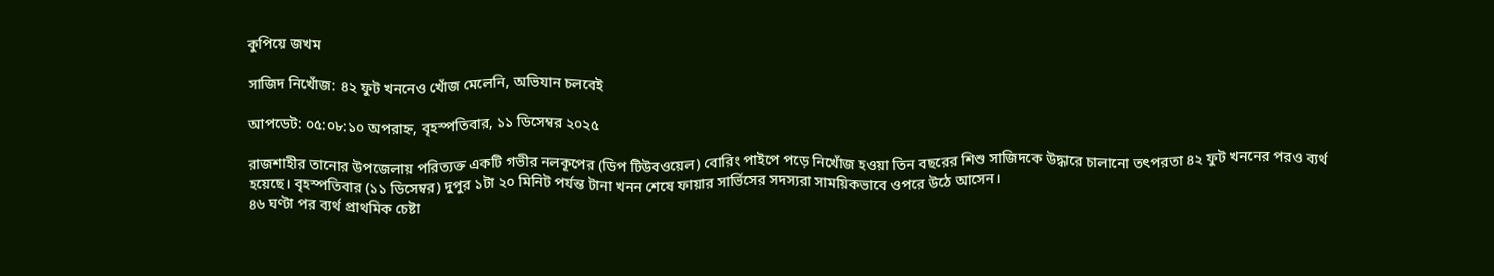কুপিয়ে জখম

সাজিদ নিখোঁজ: ৪২ ফুট খননেও খোঁজ মেলেনি, অভিযান চলবেই

আপডেট: ০৫:০৮:১০ অপরাহ্ন, বৃহস্পতিবার, ১১ ডিসেম্বর ২০২৫

রাজশাহীর তানোর উপজেলায় পরিত্যক্ত একটি গভীর নলকূপের (ডিপ টিউবওয়েল) বোরিং পাইপে পড়ে নিখোঁজ হওয়া তিন বছরের শিশু সাজিদকে উদ্ধারে চালানো তৎপরতা ৪২ ফুট খননের পরও ব্যর্থ হয়েছে। বৃহস্পতিবার (১১ ডিসেম্বর) দুপুর ১টা ২০ মিনিট পর্যন্ত টানা খনন শেষে ফায়ার সার্ভিসের সদস্যরা সাময়িকভাবে ওপরে উঠে আসেন।
৪৬ ঘণ্টা পর ব্যর্থ প্রাথমিক চেষ্টা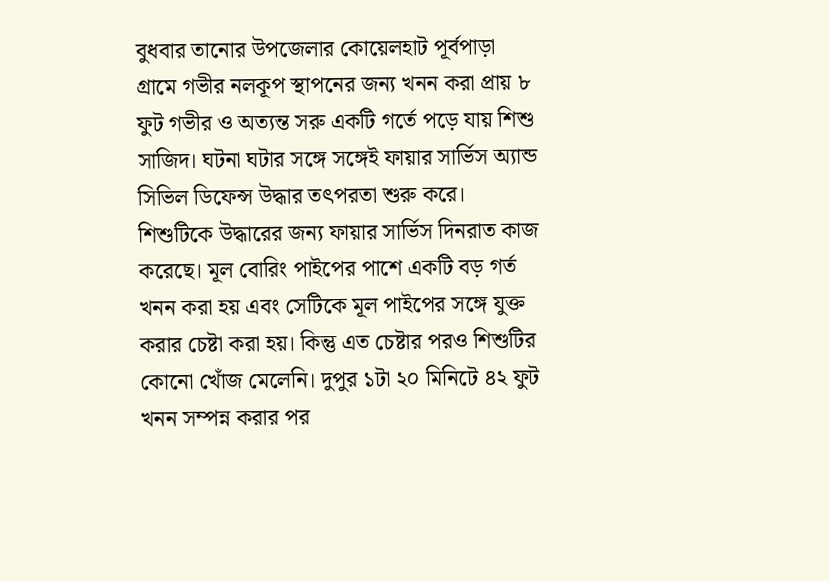বুধবার তানোর উপজেলার কোয়েলহাট পূর্বপাড়া গ্রামে গভীর নলকূপ স্থাপনের জন্য খনন করা প্রায় ৮ ফুট গভীর ও অত্যন্ত সরু একটি গর্তে পড়ে যায় শিশু সাজিদ। ঘটনা ঘটার সঙ্গে সঙ্গেই ফায়ার সার্ভিস অ্যান্ড সিভিল ডিফেন্স উদ্ধার তৎপরতা শুরু করে।
শিশুটিকে উদ্ধারের জন্য ফায়ার সার্ভিস দিনরাত কাজ করেছে। মূল বোরিং পাইপের পাশে একটি বড় গর্ত খনন করা হয় এবং সেটিকে মূল পাইপের সঙ্গে যুক্ত করার চেষ্টা করা হয়। কিন্তু এত চেষ্টার পরও শিশুটির কোনো খোঁজ মেলেনি। দুপুর ১টা ২০ মিনিটে ৪২ ফুট খনন সম্পন্ন করার পর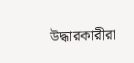উদ্ধারকারীরা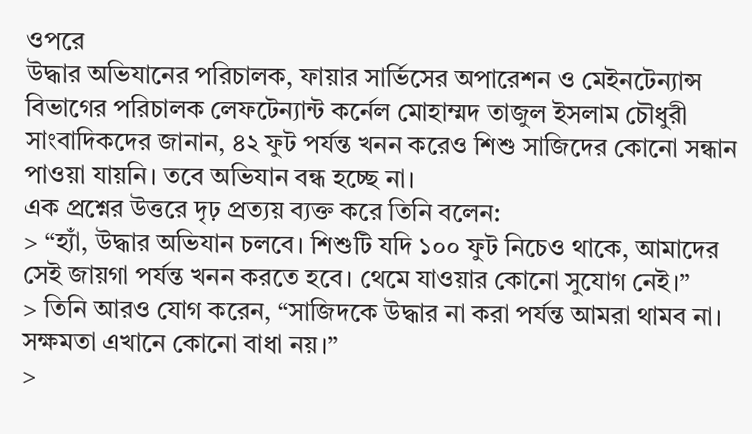ওপরে
উদ্ধার অভিযানের পরিচালক, ফায়ার সার্ভিসের অপারেশন ও মেইনটেন্যান্স বিভাগের পরিচালক লেফটেন্যান্ট কর্নেল মোহাম্মদ তাজুল ইসলাম চৌধুরী সাংবাদিকদের জানান, ৪২ ফুট পর্যন্ত খনন করেও শিশু সাজিদের কোনো সন্ধান পাওয়া যায়নি। তবে অভিযান বন্ধ হচ্ছে না।
এক প্রশ্নের উত্তরে দৃঢ় প্রত্যয় ব্যক্ত করে তিনি বলেন:
> “হ্যাঁ, উদ্ধার অভিযান চলবে। শিশুটি যদি ১০০ ফুট নিচেও থাকে, আমাদের সেই জায়গা পর্যন্ত খনন করতে হবে। থেমে যাওয়ার কোনো সুযোগ নেই।”
> তিনি আরও যোগ করেন, “সাজিদকে উদ্ধার না করা পর্যন্ত আমরা থামব না। সক্ষমতা এখানে কোনো বাধা নয়।”
>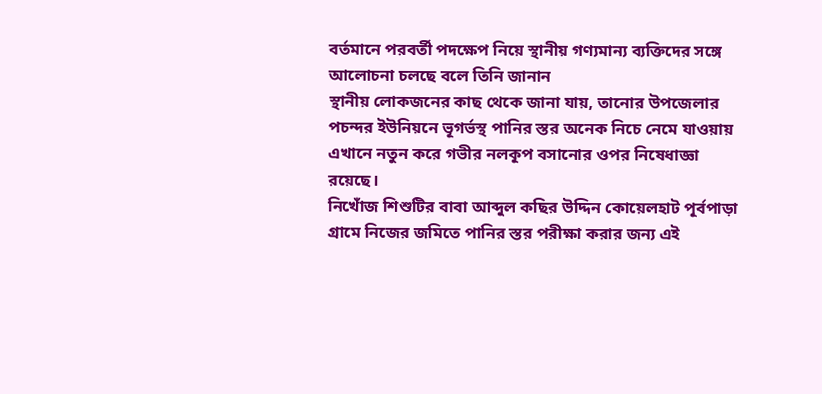বর্তমানে পরবর্তী পদক্ষেপ নিয়ে স্থানীয় গণ্যমান্য ব্যক্তিদের সঙ্গে আলোচনা চলছে বলে তিনি জানান
স্থানীয় লোকজনের কাছ থেকে জানা যায়, তানোর উপজেলার পচন্দর ইউনিয়নে ভূগর্ভস্থ পানির স্তর অনেক নিচে নেমে যাওয়ায় এখানে নতুন করে গভীর নলকূপ বসানোর ওপর নিষেধাজ্ঞা রয়েছে।
নিখোঁজ শিশুটির বাবা আব্দুল কছির উদ্দিন কোয়েলহাট পূর্বপাড়া গ্রামে নিজের জমিতে পানির স্তর পরীক্ষা করার জন্য এই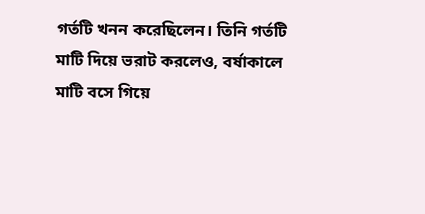গর্তটি খনন করেছিলেন। তিনি গর্তটি মাটি দিয়ে ভরাট করলেও, বর্ষাকালে মাটি বসে গিয়ে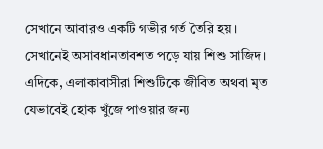সেখানে আবারও একটি গভীর গর্ত তৈরি হয়। সেখানেই অসাবধানতাবশত পড়ে যায় শিশু সাজিদ।
এদিকে, এলাকাবাসীরা শিশুটিকে জীবিত অথবা মৃত যেভাবেই হোক খুঁজে পাওয়ার জন্য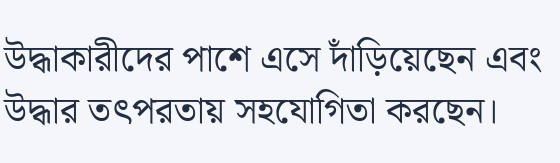উদ্ধাকারীদের পাশে এসে দাঁড়িয়েছেন এবং উদ্ধার তৎপরতায় সহযোগিতা করছেন।